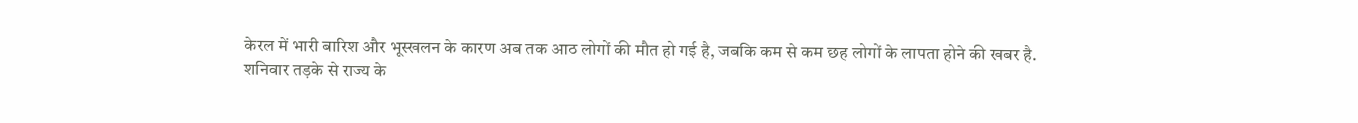केरल में भारी बारिश और भूस्खलन के कारण अब तक आठ लोगों की मौत हो गई है, जबकि कम से कम छह लोगों के लापता होने की खबर है.
शनिवार तड़के से राज्य के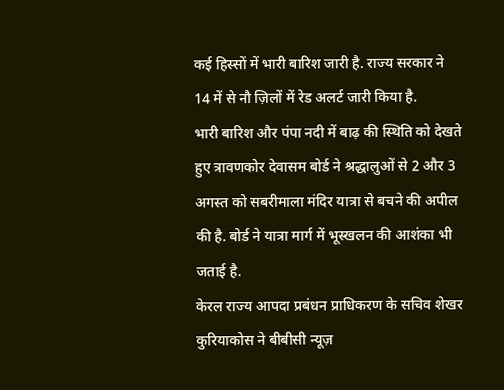कई हिस्सों में भारी बारिश जारी है. राज्य सरकार ने 14 में से नौ ज़िलों में रेड अलर्ट जारी किया है.
भारी बारिश और पंपा नदी में बाढ़ की स्थिति को देखते हुए त्रावणकोर देवासम बोर्ड ने श्रद्धालुओं से 2 और 3 अगस्त को सबरीमाला मंदिर यात्रा से बचने की अपील की है. बोर्ड ने यात्रा मार्ग में भूस्खलन की आशंका भी जताई है.
केरल राज्य आपदा प्रबंधन प्राधिकरण के सचिव शेखर कुरियाकोस ने बीबीसी न्यूज़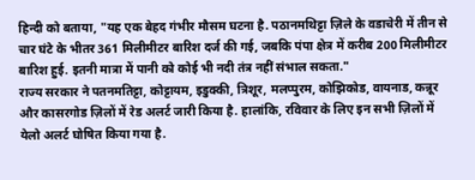हिन्दी को बताया, "यह एक बेहद गंभीर मौसम घटना है. पठानमथिट्टा ज़िले के वडाचेरी में तीन से चार घंटे के भीतर 361 मिलीमीटर बारिश दर्ज की गई, जबकि पंपा क्षेत्र में करीब 200 मिलीमीटर बारिश हुई. इतनी मात्रा में पानी को कोई भी नदी तंत्र नहीं संभाल सकता."
राज्य सरकार ने पतनमतिट्टा, कोट्टायम, इडुक्की, त्रिशूर, मलप्पुरम, कोझिकोड, वायनाड, कन्नूर और कासरगोड ज़िलों में रेड अलर्ट जारी किया है. हालांकि, रविवार के लिए इन सभी ज़िलों में येलो अलर्ट घोषित किया गया है.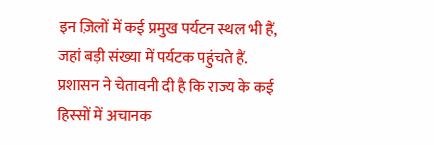इन ज़िलों में कई प्रमुख पर्यटन स्थल भी हैं, जहां बड़ी संख्या में पर्यटक पहुंचते हैं.
प्रशासन ने चेतावनी दी है कि राज्य के कई हिस्सों में अचानक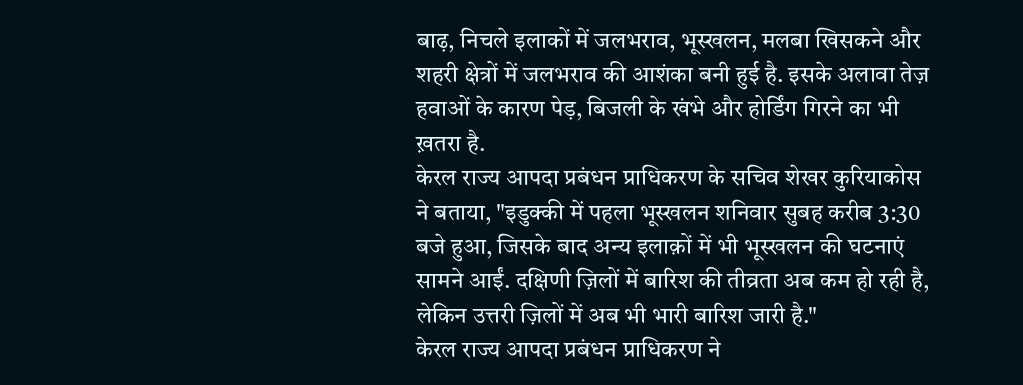बाढ़, निचले इलाकों में जलभराव, भूस्खलन, मलबा खिसकने और शहरी क्षेत्रों में जलभराव की आशंका बनी हुई है. इसके अलावा तेज़ हवाओं के कारण पेड़, बिजली के खंभे और होर्डिंग गिरने का भी ख़तरा है.
केरल राज्य आपदा प्रबंधन प्राधिकरण के सचिव शेखर कुरियाकोस ने बताया, "इडुक्की में पहला भूस्खलन शनिवार सुबह करीब 3:30 बजे हुआ, जिसके बाद अन्य इलाक़ों में भी भूस्खलन की घटनाएं सामने आईं. दक्षिणी ज़िलों में बारिश की तीव्रता अब कम हो रही है, लेकिन उत्तरी ज़िलों में अब भी भारी बारिश जारी है."
केरल राज्य आपदा प्रबंधन प्राधिकरण ने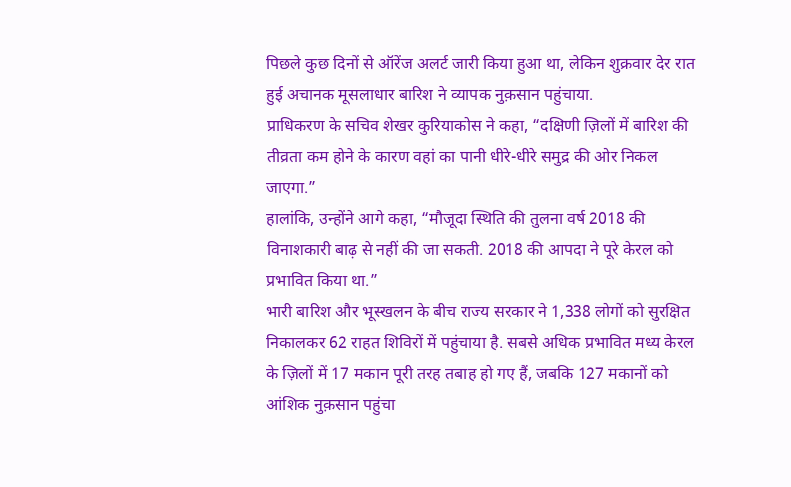पिछले कुछ दिनों से ऑरेंज अलर्ट जारी किया हुआ था, लेकिन शुक्रवार देर रात हुई अचानक मूसलाधार बारिश ने व्यापक नुक़सान पहुंचाया.
प्राधिकरण के सचिव शेखर कुरियाकोस ने कहा, “दक्षिणी ज़िलों में बारिश की तीव्रता कम होने के कारण वहां का पानी धीरे-धीरे समुद्र की ओर निकल जाएगा.”
हालांकि, उन्होंने आगे कहा, “मौजूदा स्थिति की तुलना वर्ष 2018 की विनाशकारी बाढ़ से नहीं की जा सकती. 2018 की आपदा ने पूरे केरल को प्रभावित किया था.”
भारी बारिश और भूस्खलन के बीच राज्य सरकार ने 1,338 लोगों को सुरक्षित निकालकर 62 राहत शिविरों में पहुंचाया है. सबसे अधिक प्रभावित मध्य केरल के ज़िलों में 17 मकान पूरी तरह तबाह हो गए हैं, जबकि 127 मकानों को आंशिक नुक़सान पहुंचा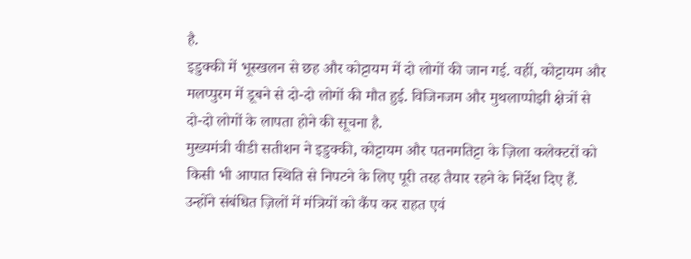है.
इडुक्की में भूस्खलन से छह और कोट्टायम में दो लोगों की जान गई. वहीं, कोट्टायम और मलप्पुरम में डूबने से दो-दो लोगों की मौत हुई. विजिनजम और मुथलाप्पोझी क्षेत्रों से दो-दो लोगों के लापता होने की सूचना है.
मुख्यमंत्री वीडी सतीशन ने इडुक्की, कोट्टायम और पतनमतिट्टा के ज़िला कलेक्टरों को किसी भी आपात स्थिति से निपटने के लिए पूरी तरह तैयार रहने के निर्देश दिए हैं.
उन्होंने संबंधित ज़िलों में मंत्रियों को कैंप कर राहत एवं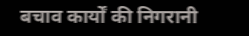बचाव कार्यों की निगरानी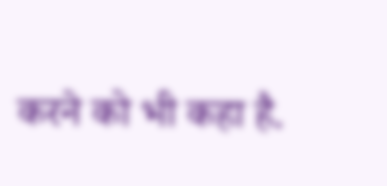करने को भी कहा है.